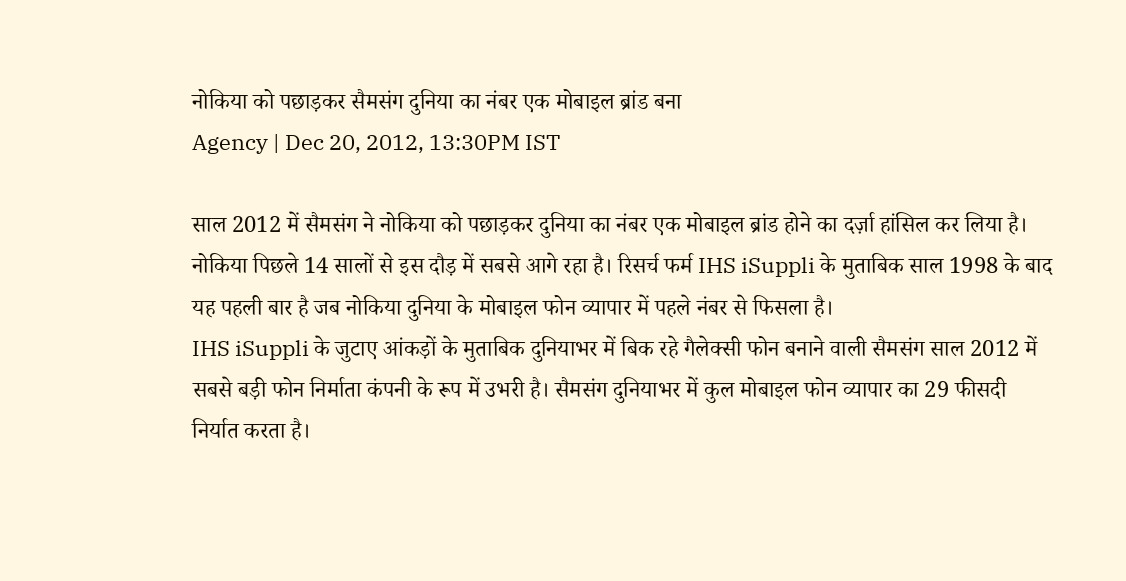नोकिया को पछाड़कर सैमसंग दुनिया का नंबर एक मोबाइल ब्रांड बना
Agency | Dec 20, 2012, 13:30PM IST

साल 2012 में सैमसंग ने नोकिया को पछाड़कर दुनिया का नंबर एक मोबाइल ब्रांड होने का दर्ज़ा हांसिल कर लिया है। नोकिया पिछले 14 सालों से इस दौड़ में सबसे आगे रहा है। रिसर्च फर्म IHS iSuppli के मुताबिक साल 1998 के बाद यह पहली बार है जब नोकिया दुनिया के मोबाइल फोन व्यापार में पहले नंबर से फिसला है।
IHS iSuppli के जुटाए आंकड़ों के मुताबिक दुनियाभर में बिक रहे गैलेक्सी फोन बनाने वाली सैमसंग साल 2012 में सबसे बड़ी फोन निर्माता कंपनी के रूप में उभरी है। सैमसंग दुनियाभर में कुल मोबाइल फोन व्यापार का 29 फीसदी निर्यात करता है।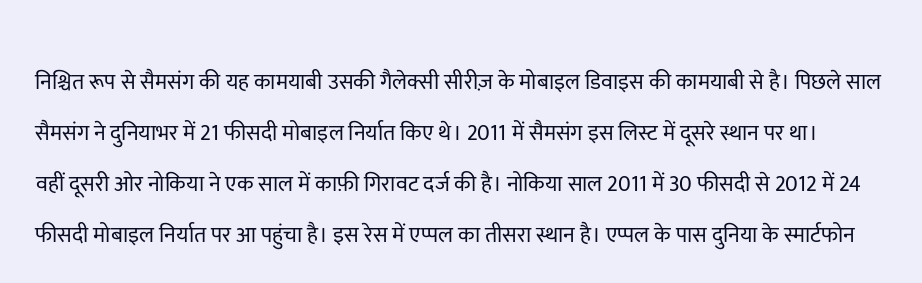निश्चित रूप से सैमसंग की यह कामयाबी उसकी गैलेक्सी सीरीज़ के मोबाइल डिवाइस की कामयाबी से है। पिछले साल सैमसंग ने दुनियाभर में 21 फीसदी मोबाइल निर्यात किए थे। 2011 में सैमसंग इस लिस्ट में दूसरे स्थान पर था।
वहीं दूसरी ओर नोकिया ने एक साल में काफ़ी गिरावट दर्ज की है। नोकिया साल 2011 में 30 फीसदी से 2012 में 24 फीसदी मोबाइल निर्यात पर आ पहुंचा है। इस रेस में एप्पल का तीसरा स्थान है। एप्पल के पास दुनिया के स्मार्टफोन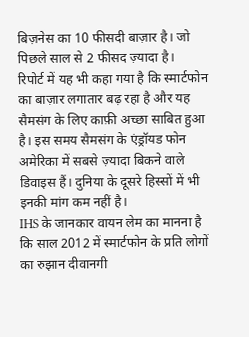बिज़नेस का 10 फीसदी बाज़ार है। जो पिछले साल से 2 फीसद ज़्यादा है।
रिपोर्ट में यह भी कहा गया है कि स्मार्टफोन का बाज़ार लगातार बढ़ रहा है और यह सैमसंग के लिए काफ़ी अच्छा साबित हुआ है। इस समय सैमसंग के एंड्रॉयड फोन अमेरिका में सबसे ज़्यादा बिकने वाले डिवाइस हैं। दुनिया के दूसरे हिस्सों में भी इनकी मांग कम नहीं है।
IHS के जानकार वायन लेम का मानना है कि साल 2012 में स्मार्टफोन के प्रति लोगों का रुझान दीवानगी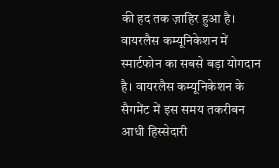की हद तक ज़ाहिर हुआ है। वायरलैस कम्यूनिकेशन में स्मार्टफोन का सबसे बड़ा योगदान है। वायरलैस कम्यूनिकेशन के सैगमेंट में इस समय तकरीबन आधी हिस्सेदारी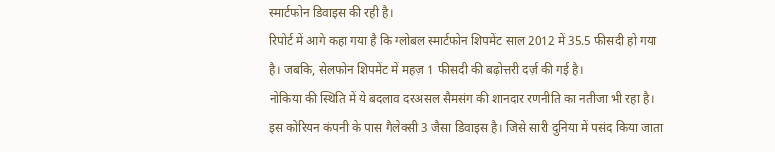स्मार्टफोन डिवाइस की रही है।
रिपोर्ट में आगे कहा गया है कि ग्लोबल स्मार्टफोन शिपमेंट साल 2012 में 35.5 फीसदी हो गया है। जबकि, सेलफोन शिपमेंट में महज़ 1 फीसदी की बढ़ोत्तरी दर्ज़ की गई है।
नोकिया की स्थिति में ये बदलाव दरअसल सैमसंग की शानदार रणनीति का नतीजा भी रहा है। इस कोरियन कंपनी के पास गैलेक्सी 3 जैसा डिवाइस है। जिसे सारी दुनिया में पसंद किया जाता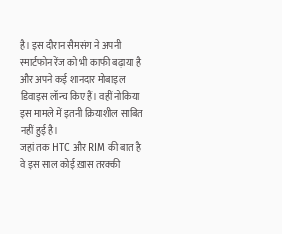है। इस दौरान सैमसंग ने अपनी स्मार्टफोन रेंज को भी काफी बढ़ाया है और अपने कई शानदार मोबाइल डिवाइस लॉन्च किए हैं। वहीं नोकिया इस मामले में इतनी क्रियाशील साबित नहीं हुई है।
जहां तक HTC और RIM की बात है वे इस साल कोई ख़ास तरक्की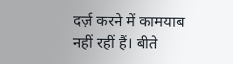दर्ज़ करने में कामयाब नहीं रहीं हैं। बीते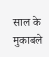साल के मुकाबले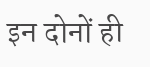इन दोनों ही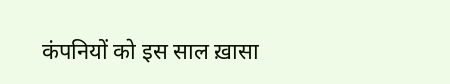कंपनियों को इस साल ख़ासा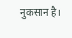नुकसान है।